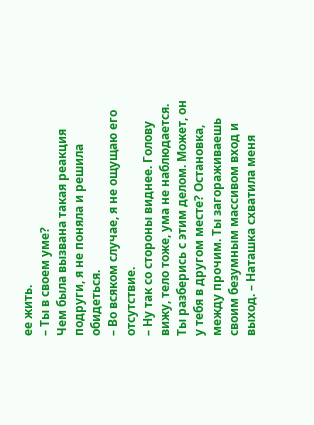ее жить.
– Ты в своем уме?
Чем была вызвана такая реакция подруги, я не поняла и решила обидеться.
– Во всяком случае, я не ощущаю его отсутствие.
– Ну так со стороны виднее. Голову вижу, тело тоже, ума не наблюдается. Ты разберись с этим делом. Может, он у тебя в другом месте? Остановка, между прочим. Ты загораживаешь своим безумным массивом вход и выход. – Наташка схватила меня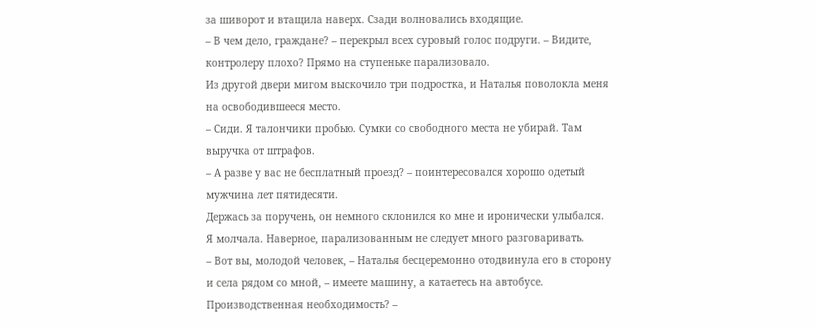за шиворот и втащила наверх. Сзади волновались входящие.
– В чем дело, граждане? – перекрыл всех суровый голос подруги. – Видите, контролеру плохо? Прямо на ступеньке парализовало.
Из другой двери мигом выскочило три подростка, и Наталья поволокла меня на освободившееся место.
– Сиди. Я талончики пробью. Сумки со свободного места не убирай. Там выручка от штрафов.
– А разве у вас не бесплатный проезд? – поинтересовался хорошо одетый мужчина лет пятидесяти.
Держась за поручень, он немного склонился ко мне и иронически улыбался. Я молчала. Наверное, парализованным не следует много разговаривать.
– Вот вы, молодой человек, – Наталья бесцеремонно отодвинула его в сторону и села рядом со мной, – имеете машину, а катаетесь на автобусе. Производственная необходимость? –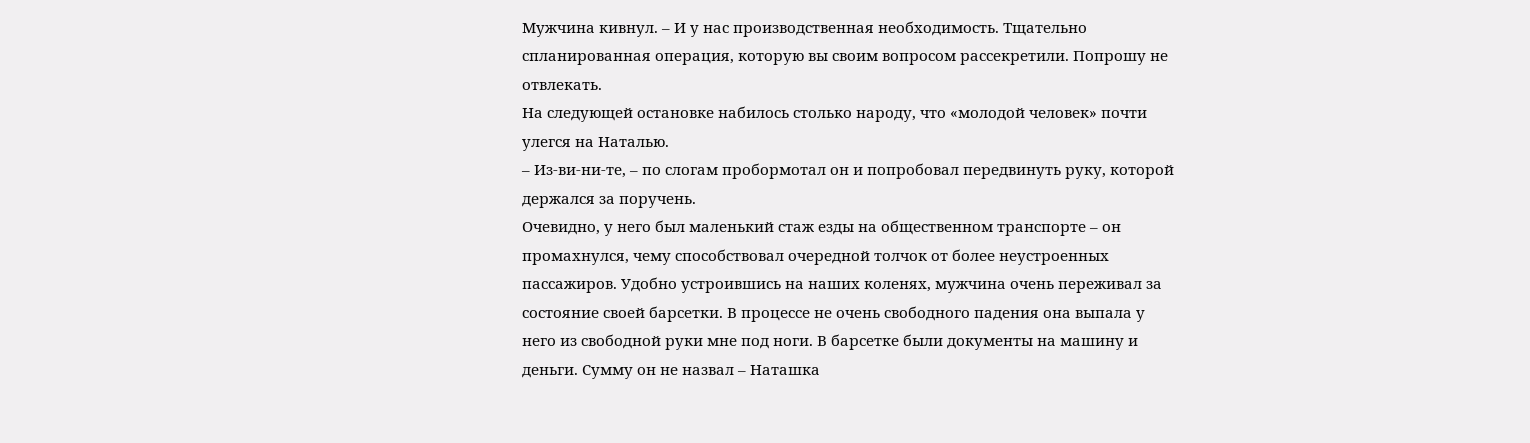Мужчина кивнул. – И у нас производственная необходимость. Тщательно спланированная операция, которую вы своим вопросом рассекретили. Попрошу не отвлекать.
На следующей остановке набилось столько народу, что «молодой человек» почти улегся на Наталью.
– Из-ви-ни-те, – по слогам пробормотал он и попробовал передвинуть руку, которой держался за поручень.
Очевидно, у него был маленький стаж езды на общественном транспорте – он промахнулся, чему способствовал очередной толчок от более неустроенных пассажиров. Удобно устроившись на наших коленях, мужчина очень переживал за состояние своей барсетки. В процессе не очень свободного падения она выпала у него из свободной руки мне под ноги. В барсетке были документы на машину и деньги. Сумму он не назвал – Наташка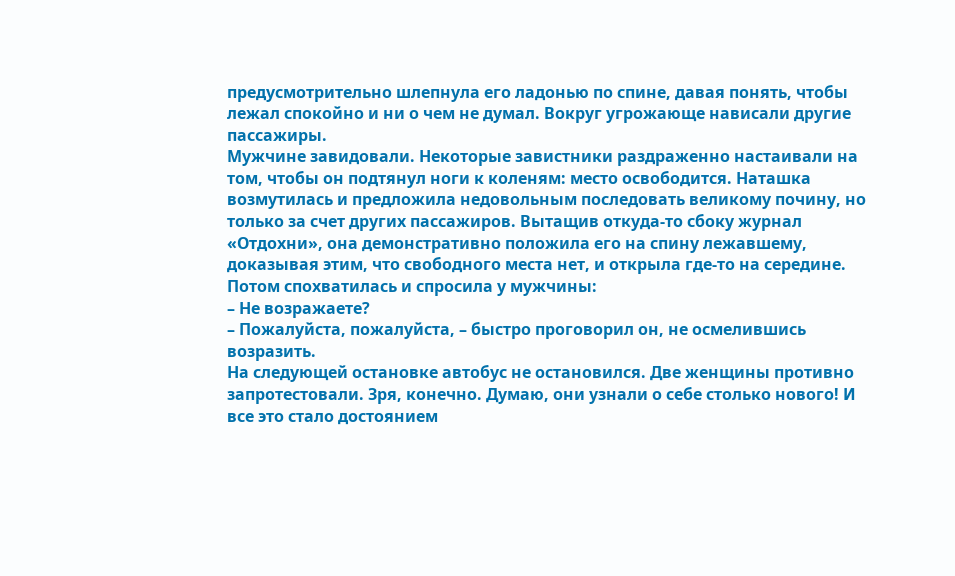предусмотрительно шлепнула его ладонью по спине, давая понять, чтобы лежал спокойно и ни о чем не думал. Вокруг угрожающе нависали другие пассажиры.
Мужчине завидовали. Некоторые завистники раздраженно настаивали на том, чтобы он подтянул ноги к коленям: место освободится. Наташка возмутилась и предложила недовольным последовать великому почину, но только за счет других пассажиров. Вытащив откуда-то сбоку журнал «Отдохни», она демонстративно положила его на спину лежавшему, доказывая этим, что свободного места нет, и открыла где-то на середине. Потом спохватилась и спросила у мужчины:
– Не возражаете?
– Пожалуйста, пожалуйста, – быстро проговорил он, не осмелившись возразить.
На следующей остановке автобус не остановился. Две женщины противно запротестовали. Зря, конечно. Думаю, они узнали о себе столько нового! И все это стало достоянием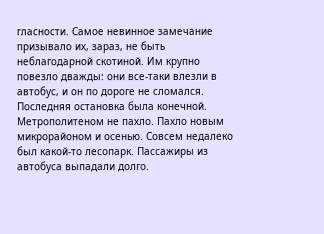гласности. Самое невинное замечание призывало их, зараз, не быть неблагодарной скотиной. Им крупно повезло дважды: они все-таки влезли в автобус, и он по дороге не сломался.
Последняя остановка была конечной. Метрополитеном не пахло. Пахло новым микрорайоном и осенью. Совсем недалеко был какой-то лесопарк. Пассажиры из автобуса выпадали долго.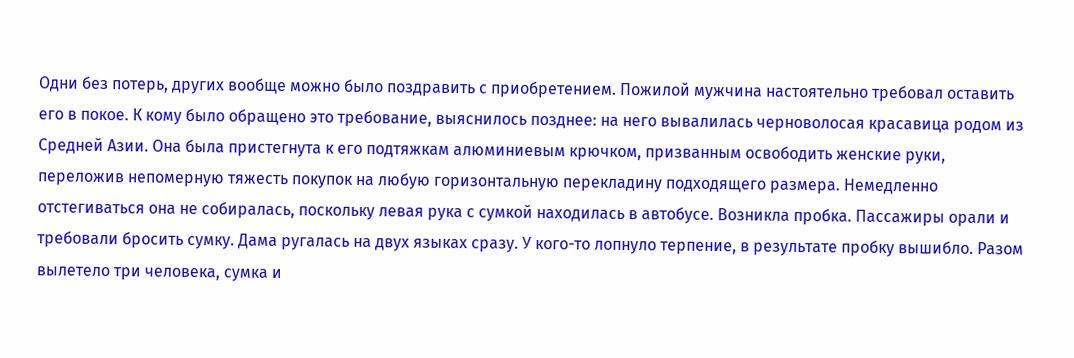Одни без потерь, других вообще можно было поздравить с приобретением. Пожилой мужчина настоятельно требовал оставить его в покое. К кому было обращено это требование, выяснилось позднее: на него вывалилась черноволосая красавица родом из Средней Азии. Она была пристегнута к его подтяжкам алюминиевым крючком, призванным освободить женские руки, переложив непомерную тяжесть покупок на любую горизонтальную перекладину подходящего размера. Немедленно отстегиваться она не собиралась, поскольку левая рука с сумкой находилась в автобусе. Возникла пробка. Пассажиры орали и требовали бросить сумку. Дама ругалась на двух языках сразу. У кого-то лопнуло терпение, в результате пробку вышибло. Разом вылетело три человека, сумка и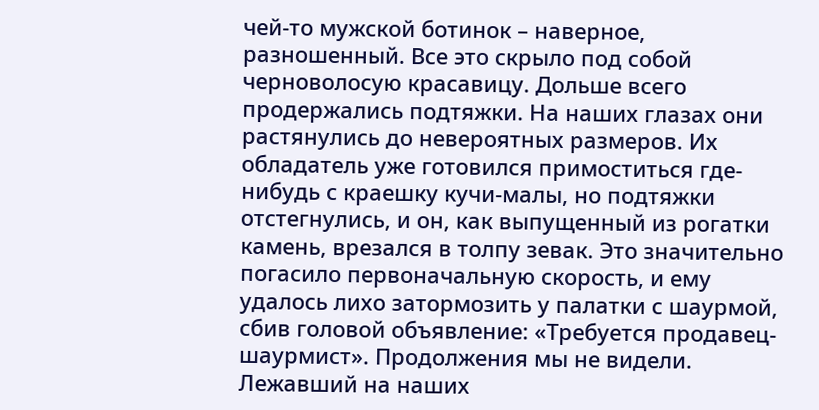чей-то мужской ботинок – наверное, разношенный. Все это скрыло под собой черноволосую красавицу. Дольше всего продержались подтяжки. На наших глазах они растянулись до невероятных размеров. Их обладатель уже готовился примоститься где-нибудь с краешку кучи-малы, но подтяжки отстегнулись, и он, как выпущенный из рогатки камень, врезался в толпу зевак. Это значительно погасило первоначальную скорость, и ему удалось лихо затормозить у палатки с шаурмой, сбив головой объявление: «Требуется продавец-шаурмист». Продолжения мы не видели. Лежавший на наших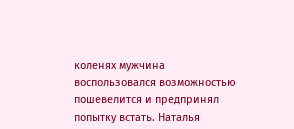коленях мужчина воспользовался возможностью пошевелится и предпринял попытку встать. Наталья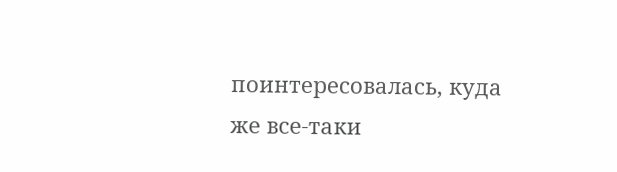поинтересовалась, куда же все-таки